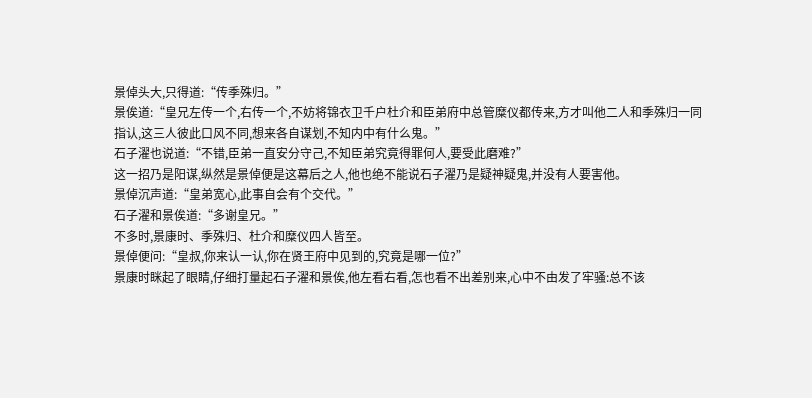景倬头大,只得道:“传季殊归。”
景俟道:“皇兄左传一个,右传一个,不妨将锦衣卫千户杜介和臣弟府中总管糜仪都传来,方才叫他二人和季殊归一同指认,这三人彼此口风不同,想来各自谋划,不知内中有什么鬼。”
石子濯也说道:“不错,臣弟一直安分守己,不知臣弟究竟得罪何人,要受此磨难?”
这一招乃是阳谋,纵然是景倬便是这幕后之人,他也绝不能说石子濯乃是疑神疑鬼,并没有人要害他。
景倬沉声道:“皇弟宽心,此事自会有个交代。”
石子濯和景俟道:“多谢皇兄。”
不多时,景康时、季殊归、杜介和糜仪四人皆至。
景倬便问:“皇叔,你来认一认,你在贤王府中见到的,究竟是哪一位?”
景康时眯起了眼睛,仔细打量起石子濯和景俟,他左看右看,怎也看不出差别来,心中不由发了牢骚:总不该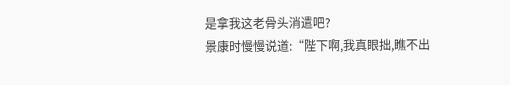是拿我这老骨头消遣吧?
景康时慢慢说道:“陛下啊,我真眼拙,瞧不出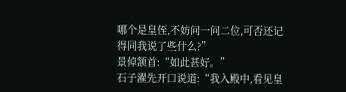哪个是皇侄,不妨问一问二位,可否还记得同我说了些什么?”
景倬颔首:“如此甚好。”
石子濯先开口说道:“我入殿中,看见皇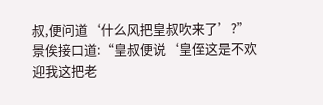叔,便问道‘什么风把皇叔吹来了’?”
景俟接口道:“皇叔便说‘皇侄这是不欢迎我这把老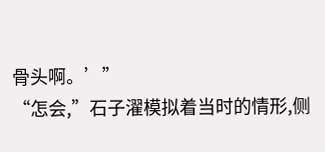骨头啊。’”
“怎会,”石子濯模拟着当时的情形,侧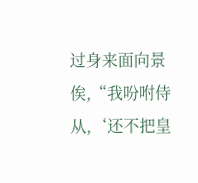过身来面向景俟,“我吩咐侍从,‘还不把皇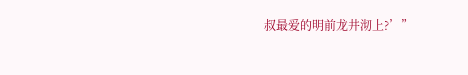叔最爱的明前龙井沏上?’”